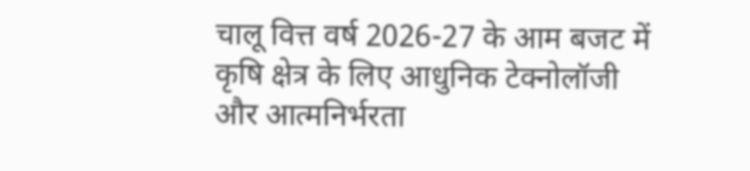चालू वित्त वर्ष 2026-27 के आम बजट में कृषि क्षेत्र के लिए आधुनिक टेक्नोलॉजी और आत्मनिर्भरता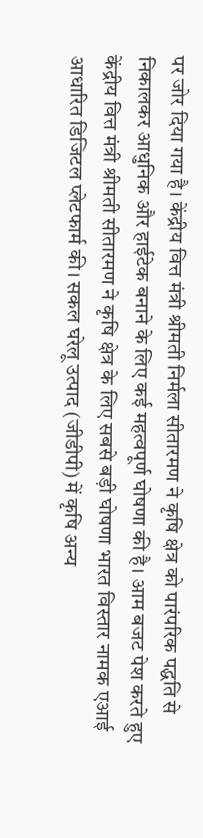पर जोर दिया गया है। केंद्रीय वित्त मंत्री श्रीमती निर्मला सीतारमण ने कृषि क्षेत्र को पारंपरिक पद्धति से निकालकर आधुनिक और हाईटेक बनाने के लिए कई महत्वपूर्ण घोषणा की है। आम बजट पेश करते हुए केंद्रीय वित्त मंत्री श्रीमती सीतारमण ने कृषि क्षेत्र के लिए सबसे बड़ी घोषणा भारत विस्तार नामक एआई आधारित डिजिटल प्लेटफार्म की। सकल घरेलू उत्पाद (जीडीपी) में कृषि अन्य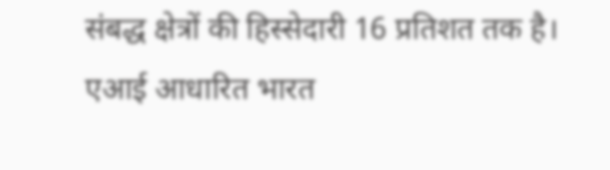संबद्ध क्षेत्रों की हिस्सेदारी 16 प्रतिशत तक है।
एआई आधारित भारत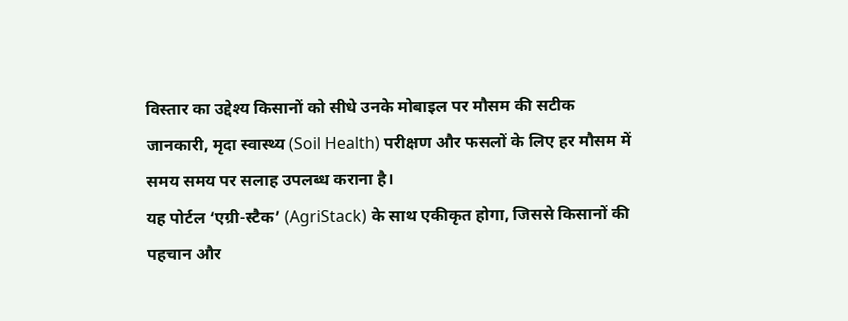विस्तार का उद्देश्य किसानों को सीधे उनके मोबाइल पर मौसम की सटीक जानकारी, मृदा स्वास्थ्य (Soil Health) परीक्षण और फसलों के लिए हर मौसम में समय समय पर सलाह उपलब्ध कराना है।
यह पोर्टल ‘एग्री-स्टैक’ (AgriStack) के साथ एकीकृत होगा, जिससे किसानों की पहचान और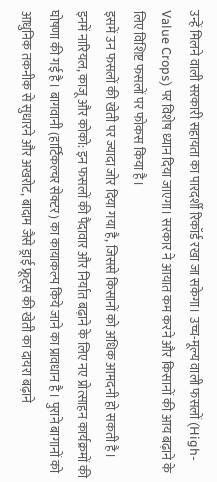उन्हें मिलने वाली सरकारी सहायता का पारदर्शी रिकॉर्ड रखा जा सकेगा। उच्च-मूल्य वाली फसलों (High-Value Crops) पर विशेष ध्यान दिया जाएगा। सरकार ने आयात कम करने और किसानों की आय बढ़ाने के लिए विशिष्ट फसलों पर फोकस किया है।
इसमें उन फसलों की खेती पर ज्यादा जोर दिया गया है, जिससे किसानों को अधिक आमदनी हो सकती है। इनमें नारियल, काजू और कोको: इन फसलों की पैदावार और निर्यात बढ़ाने के लिए नए प्रोत्साहन कार्यक्रमों की घोषणा की गई है। बागवानी (हार्टिकल्चर सेक्टर) का कायाकल्प किये जाने का प्रावधान है। पुराने बागानों को आधुनिक तकनीक से सुधारने और अखरोट, बादाम जैसे ड्राई फ्रूट्स की खेती का दायरा बढ़ाने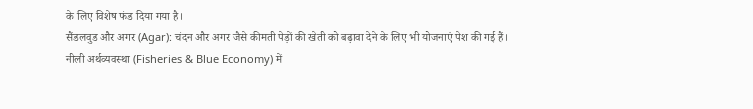के लिए विशेष फंड दिया गया है।
सैंडलवुड और अगर (Agar): चंदन और अगर जैसे कीमती पेड़ों की खेती को बढ़ावा देने के लिए भी योजनाएं पेश की गई हैं।
नीली अर्थव्यवस्था (Fisheries & Blue Economy) में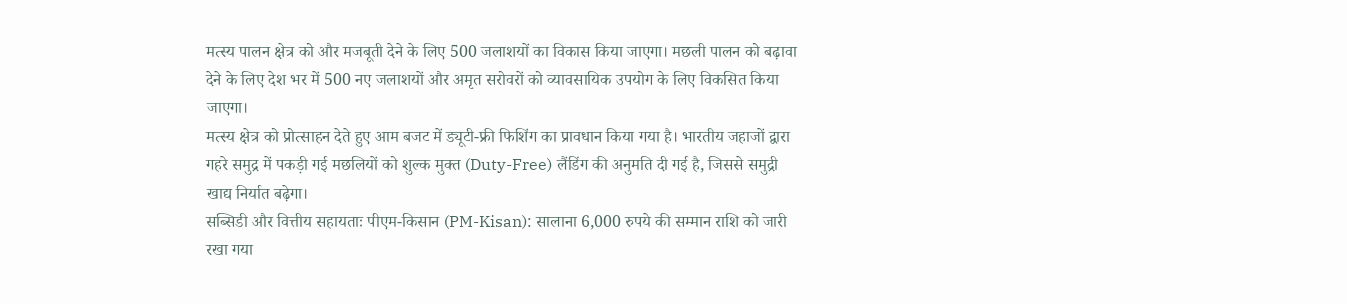मत्स्य पालन क्षेत्र को और मजबूती देने के लिए 500 जलाशयों का विकास किया जाएगा। मछली पालन को बढ़ावा देने के लिए देश भर में 500 नए जलाशयों और अमृत सरोवरों को व्यावसायिक उपयोग के लिए विकसित किया जाएगा।
मत्स्य क्षेत्र को प्रोत्साहन देते हुए आम बजट में ड्यूटी-फ्री फिशिंग का प्रावधान किया गया है। भारतीय जहाजों द्वारा गहरे समुद्र में पकड़ी गई मछलियों को शुल्क मुक्त (Duty-Free) लैंडिंग की अनुमति दी गई है, जिससे समुद्री खाद्य निर्यात बढ़ेगा।
सब्सिडी और वित्तीय सहायताः पीएम-किसान (PM-Kisan): सालाना 6,000 रुपये की सम्मान राशि को जारी रखा गया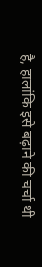है, हालांकि इसे बढ़ाने की चर्चा थी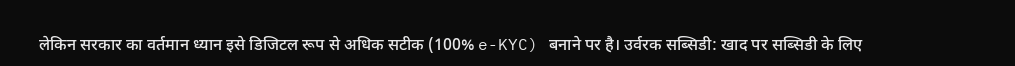लेकिन सरकार का वर्तमान ध्यान इसे डिजिटल रूप से अधिक सटीक (100% e-KYC) बनाने पर है। उर्वरक सब्सिडी: खाद पर सब्सिडी के लिए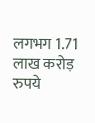लगभग 1.71 लाख करोड़ रुपये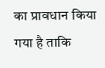का प्रावधान किया गया है ताकि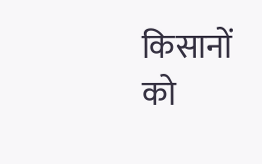किसानों को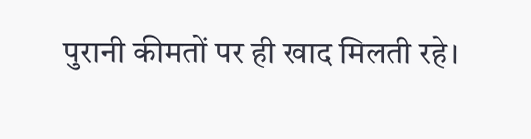पुरानी कीमतों पर ही खाद मिलती रहे।